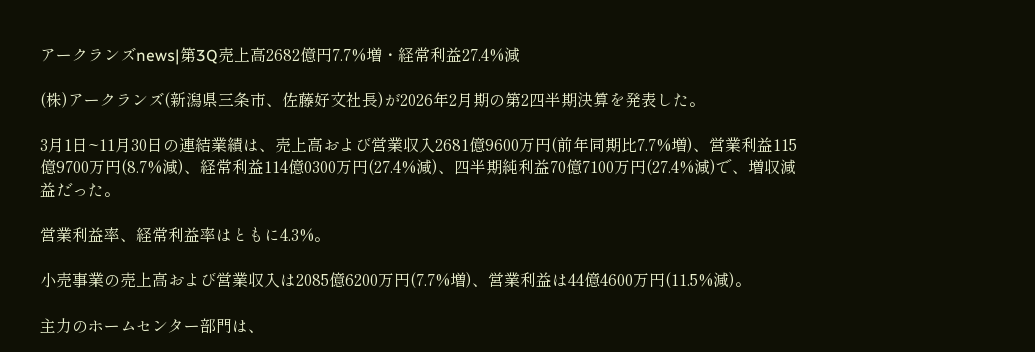アークランズnews|第3Q売上高2682億円7.7%増・経常利益27.4%減

(株)アークランズ(新潟県三条市、佐藤好文社長)が2026年2月期の第2四半期決算を発表した。

3月1日~11月30日の連結業績は、売上高および営業収入2681億9600万円(前年同期比7.7%増)、営業利益115億9700万円(8.7%減)、経常利益114億0300万円(27.4%減)、四半期純利益70億7100万円(27.4%減)で、増収減益だった。

営業利益率、経常利益率はともに4.3%。

小売事業の売上高および営業収入は2085億6200万円(7.7%増)、営業利益は44億4600万円(11.5%減)。

主力のホームセンター部門は、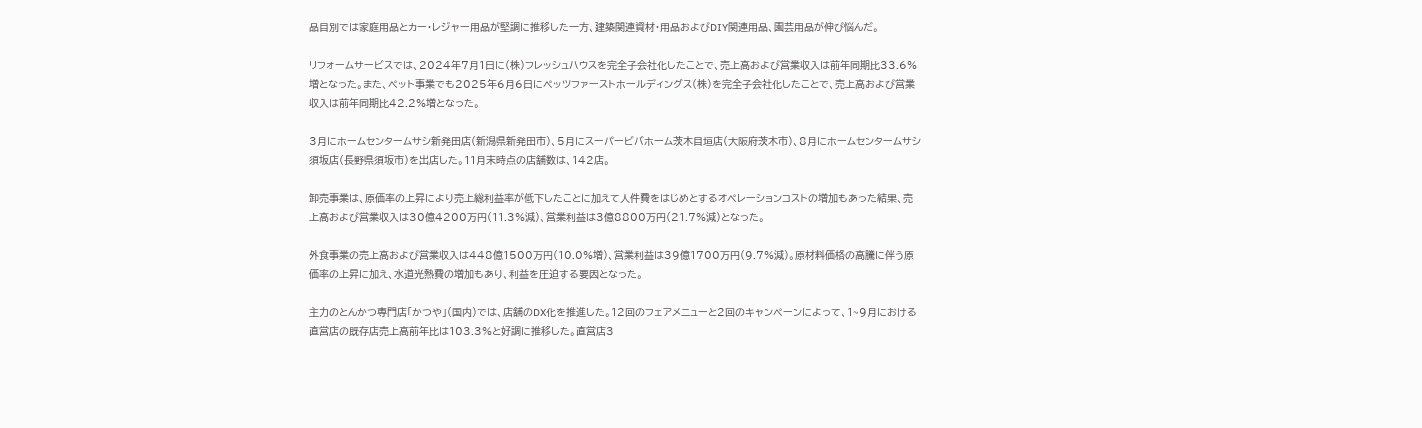品目別では家庭用品とカー・レジャー用品が堅調に推移した一方、建築関連資材・用品およびDIY関連用品、園芸用品が伸び悩んだ。

リフォームサービスでは、2024年7月1日に(株)フレッシュハウスを完全子会社化したことで、売上高および営業収入は前年同期比33.6%増となった。また、ペット事業でも2025年6月6日にペッツファーストホールディングス(株)を完全子会社化したことで、売上高および営業収入は前年同期比42.2%増となった。

3月にホームセンタームサシ新発田店(新潟県新発田市)、5月にスーパービバホーム茨木目垣店(大阪府茨木市)、8月にホームセンタームサシ須坂店(長野県須坂市)を出店した。11月末時点の店舗数は、142店。

卸売事業は、原価率の上昇により売上総利益率が低下したことに加えて人件費をはじめとするオペレーションコストの増加もあった結果、売上高および営業収入は30億4200万円(11.3%減)、営業利益は3億8800万円(21.7%減)となった。

外食事業の売上高および営業収入は448億1500万円(10.0%増)、営業利益は39億1700万円(9.7%減)。原材料価格の高騰に伴う原価率の上昇に加え、水道光熱費の増加もあり、利益を圧迫する要因となった。

主力のとんかつ専門店「かつや」(国内)では、店舗のDX化を推進した。12回のフェアメニューと2回のキャンペーンによって、1~9月における直営店の既存店売上高前年比は103.3%と好調に推移した。直営店3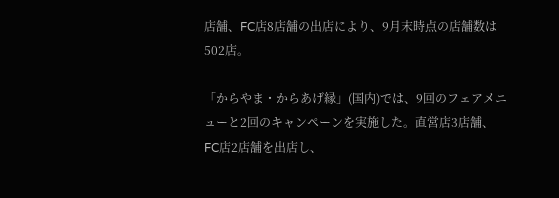店舗、FC店8店舗の出店により、9月末時点の店舗数は502店。

「からやま・からあげ縁」(国内)では、9回のフェアメニューと2回のキャンペーンを実施した。直営店3店舗、FC店2店舗を出店し、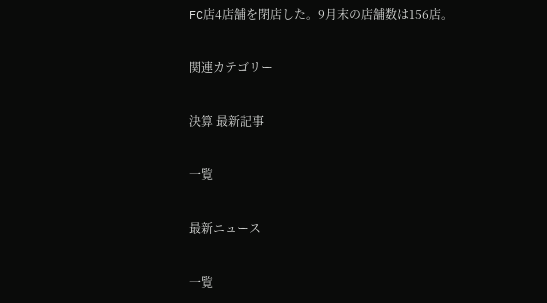FC店4店舗を閉店した。9月末の店舗数は156店。

関連カテゴリー

決算 最新記事

一覧

最新ニュース

一覧